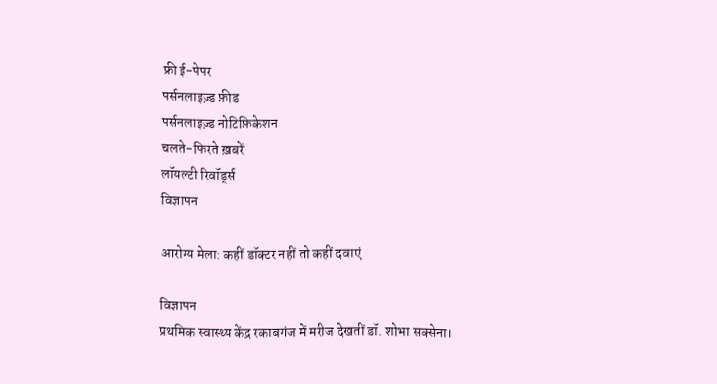फ्री ई-पेपर
पर्सनलाइज़्ड फ़ीड
पर्सनलाइज़्ड नोटिफ़िकेशन
चलते-फिरते ख़बरें
लॉयल्टी रिवॉर्ड्स
विज्ञापन

आरोग्य मेला: कहीं डॉक्टर नहीं तो कहीं दवाएं

विज्ञापन
प्रथमिक स्वास्थ्य केंद्र रकाबगंज में मरीज देखतीं डॉ. शोभा सक्सेना।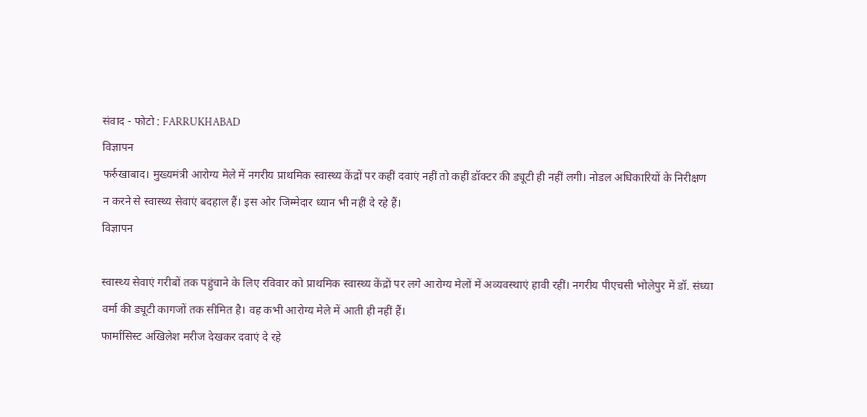संवाद - फोटो : FARRUKHABAD
विज्ञापन
फर्रुखाबाद। मुख्यमंत्री आरोग्य मेले में नगरीय प्राथमिक स्वास्थ्य केंद्रों पर कहीं दवाएं नहीं तो कहीं डॉक्टर की ड्यूटी ही नहीं लगी। नोडल अधिकारियों के निरीक्षण न करने से स्वास्थ्य सेवाएं बदहाल हैं। इस ओर जिम्मेदार ध्यान भी नहीं दे रहे हैं।
विज्ञापन

स्वास्थ्य सेवाएं गरीबों तक पहुंचाने के लिए रविवार को प्राथमिक स्वास्थ्य केंद्रों पर लगे आरोग्य मेलों में अव्यवस्थाएं हावी रहीं। नगरीय पीएचसी भोलेपुर में डॉ. संध्या वर्मा की ड्यूटी कागजों तक सीमित है। वह कभी आरोग्य मेले में आती ही नहीं हैं।
फार्मासिस्ट अखिलेश मरीज देखकर दवाएं दे रहे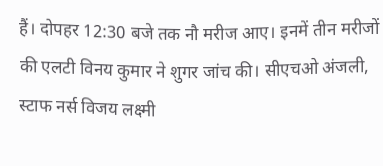हैं। दोपहर 12:30 बजे तक नौ मरीज आए। इनमें तीन मरीजों की एलटी विनय कुमार ने शुगर जांच की। सीएचओ अंजली, स्टाफ नर्स विजय लक्ष्मी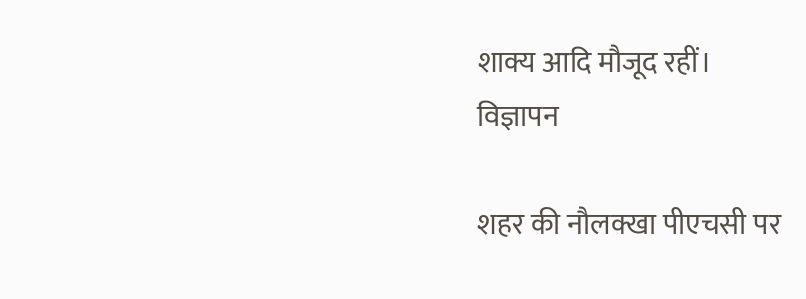शाक्य आदि मौजूद रहीं।
विज्ञापन

शहर की नौलक्खा पीएचसी पर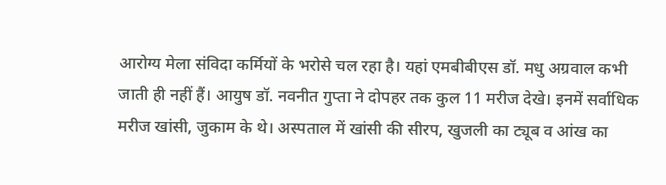आरोग्य मेला संविदा कर्मियों के भरोसे चल रहा है। यहां एमबीबीएस डॉ. मधु अग्रवाल कभी जाती ही नहीं हैं। आयुष डॉ. नवनीत गुप्ता ने दोपहर तक कुल 11 मरीज देखे। इनमें सर्वाधिक मरीज खांसी, जुकाम के थे। अस्पताल में खांसी की सीरप, खुजली का ट्यूब व आंख का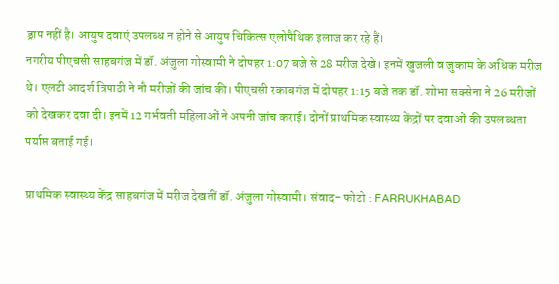ड्राप नहीं है। आयुष दवाएं उपलब्ध न होने से आयुष चिकित्स एलोपैथिक इलाज कर रहे हैं।
नगरीय पीएचसी साहबगंज में डॉ. अंजुला गोस्वामी ने दोपहर 1:07 बजे से 28 मरीज देखे। इनमें खुजली व जुकाम के अधिक मरीज थे। एलटी आदर्श त्रिपाठी ने नौ मरीजों की जांच की। पीएचसी रकाबगंज में दोपहर 1:15 बजे तक डॉ. शोभा सक्सेना ने 26 मरीजों को देखकर दवा दी। इनमें 12 गर्भवती महिलाओं ने अपनी जांच कराई। दोनों प्राथमिक स्वास्थ्य केंद्रों पर दवाओं की उपलब्धता पर्याप्त बताई गई।

प्राथमिक स्वास्थ्य केंद्र साहबगंज में मरीज देखतीं डॉ. अंजुला गोस्वामी। संवाद- फोटो : FARRUKHABAD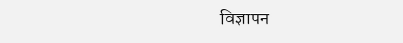विज्ञापन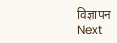विज्ञापन
Next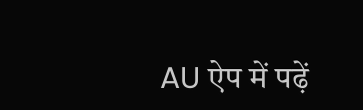AU ऐप में पढ़ें